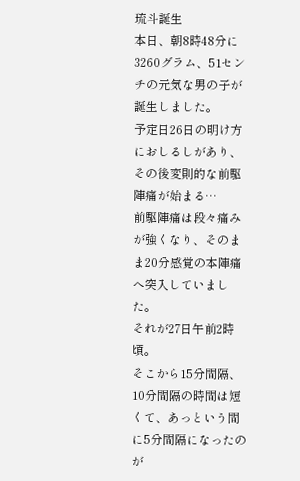琉斗誕生
本日、朝8時48分に
3260グラム、51センチの元気な男の子が誕生しました。
予定日26日の明け方におしるしがあり、その後変則的な前駆陣痛が始まる…
前駆陣痛は段々痛みが強くなり、そのまま20分感覚の本陣痛へ突入していました。
それが27日午前2時頃。
そこから15分間隔、10分間隔の時間は短くて、あっという間に5分間隔になったのが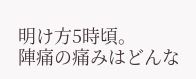明け方5時頃。
陣痛の痛みはどんな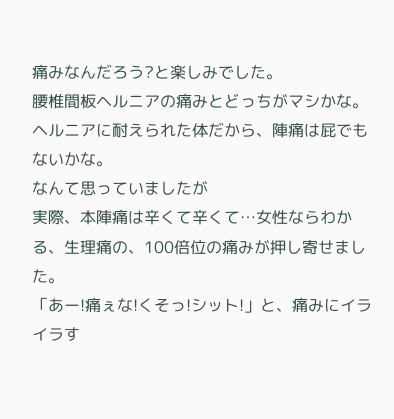痛みなんだろう?と楽しみでした。
腰椎間板ヘルニアの痛みとどっちがマシかな。ヘルニアに耐えられた体だから、陣痛は屁でもないかな。
なんて思っていましたが
実際、本陣痛は辛くて辛くて…女性ならわかる、生理痛の、100倍位の痛みが押し寄せました。
「あー!痛ぇな!くそっ!シット!」と、痛みにイライラす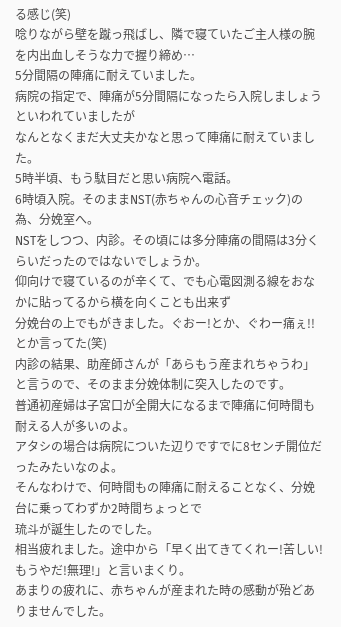る感じ(笑)
唸りながら壁を蹴っ飛ばし、隣で寝ていたご主人様の腕を内出血しそうな力で握り締め…
5分間隔の陣痛に耐えていました。
病院の指定で、陣痛が5分間隔になったら入院しましょうといわれていましたが
なんとなくまだ大丈夫かなと思って陣痛に耐えていました。
5時半頃、もう駄目だと思い病院へ電話。
6時頃入院。そのままNST(赤ちゃんの心音チェック)の為、分娩室へ。
NSTをしつつ、内診。その頃には多分陣痛の間隔は3分くらいだったのではないでしょうか。
仰向けで寝ているのが辛くて、でも心電図測る線をおなかに貼ってるから横を向くことも出来ず
分娩台の上でもがきました。ぐおー!とか、ぐわー痛ぇ!!とか言ってた(笑)
内診の結果、助産師さんが「あらもう産まれちゃうわ」と言うので、そのまま分娩体制に突入したのです。
普通初産婦は子宮口が全開大になるまで陣痛に何時間も耐える人が多いのよ。
アタシの場合は病院についた辺りですでに8センチ開位だったみたいなのよ。
そんなわけで、何時間もの陣痛に耐えることなく、分娩台に乗ってわずか2時間ちょっとで
琉斗が誕生したのでした。
相当疲れました。途中から「早く出てきてくれー!苦しい!もうやだ!無理!」と言いまくり。
あまりの疲れに、赤ちゃんが産まれた時の感動が殆どありませんでした。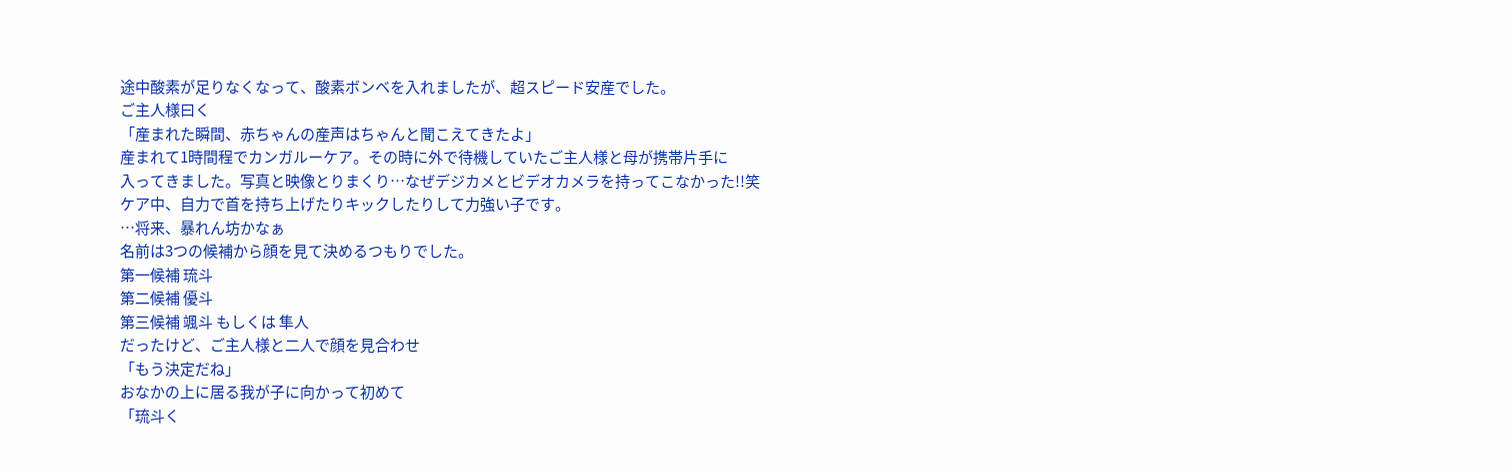途中酸素が足りなくなって、酸素ボンベを入れましたが、超スピード安産でした。
ご主人様曰く
「産まれた瞬間、赤ちゃんの産声はちゃんと聞こえてきたよ」
産まれて1時間程でカンガルーケア。その時に外で待機していたご主人様と母が携帯片手に
入ってきました。写真と映像とりまくり…なぜデジカメとビデオカメラを持ってこなかった!!笑
ケア中、自力で首を持ち上げたりキックしたりして力強い子です。
…将来、暴れん坊かなぁ
名前は3つの候補から顔を見て決めるつもりでした。
第一候補 琉斗
第二候補 優斗
第三候補 颯斗 もしくは 隼人
だったけど、ご主人様と二人で顔を見合わせ
「もう決定だね」
おなかの上に居る我が子に向かって初めて
「琉斗く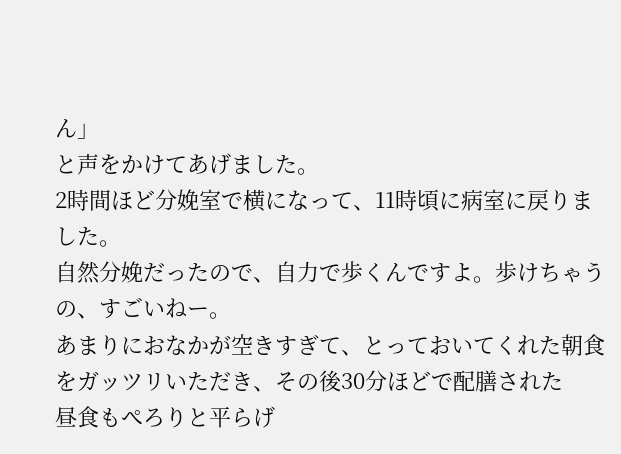ん」
と声をかけてあげました。
2時間ほど分娩室で横になって、11時頃に病室に戻りました。
自然分娩だったので、自力で歩くんですよ。歩けちゃうの、すごいねー。
あまりにおなかが空きすぎて、とっておいてくれた朝食をガッツリいただき、その後30分ほどで配膳された
昼食もぺろりと平らげ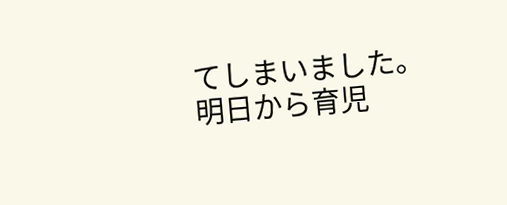てしまいました。
明日から育児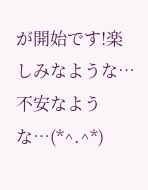が開始です!楽しみなような…不安なような…(*^.^*)